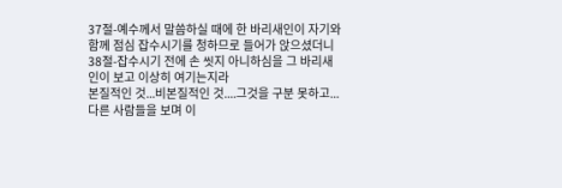37절-예수께서 말씀하실 때에 한 바리새인이 자기와 함께 점심 잡수시기를 청하므로 들어가 앉으셨더니
38절-잡수시기 전에 손 씻지 아니하심을 그 바리새인이 보고 이상히 여기는지라
본질적인 것...비본질적인 것....그것을 구분 못하고...다른 사람들을 보며 이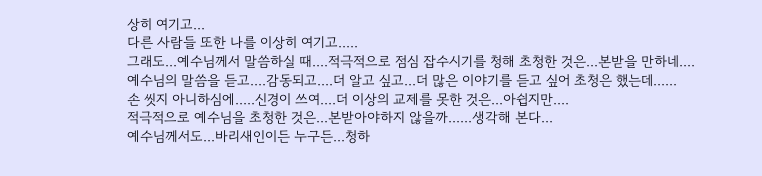상히 여기고...
다른 사람들 또한 나를 이상히 여기고.....
그래도...예수님께서 말씀하실 때....적극적으로 점심 잡수시기를 청해 초청한 것은...본받을 만하네....
예수님의 말씀을 듣고....감동되고....더 알고 싶고...더 많은 이야기를 듣고 싶어 초청은 했는데......
손 씻지 아니하심에.....신경이 쓰여....더 이상의 교제를 못한 것은...아쉽지만....
적극적으로 예수님을 초청한 것은...본받아야하지 않을까......생각해 본다...
예수님께서도...바리새인이든 누구든...청하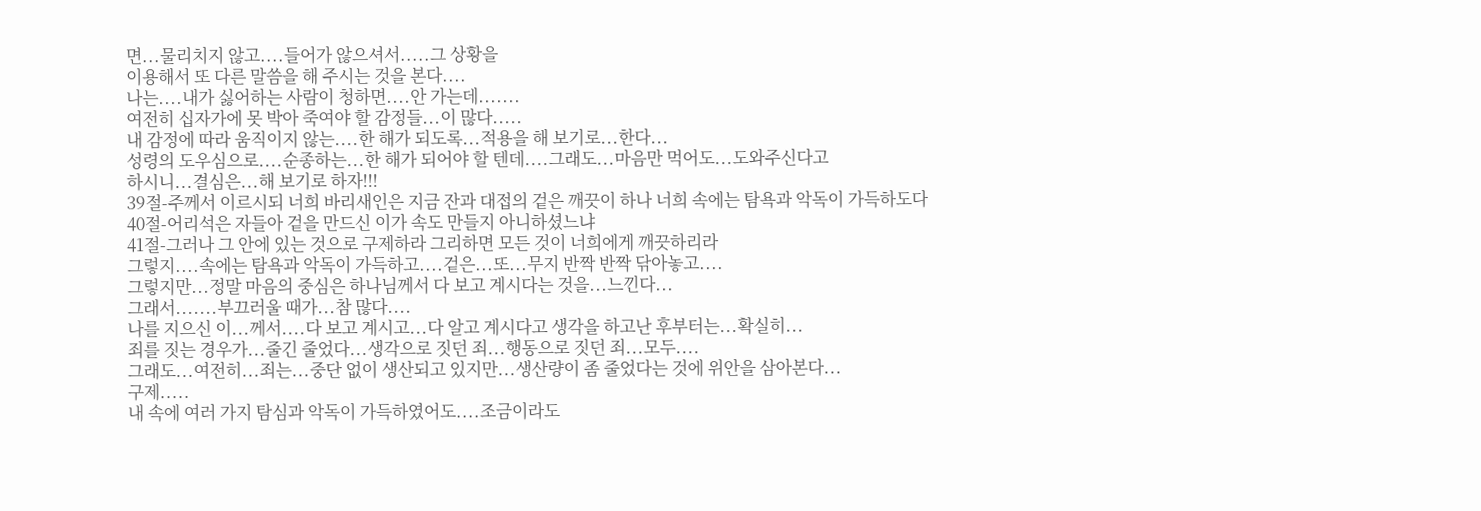면...물리치지 않고....들어가 않으셔서.....그 상황을
이용해서 또 다른 말씀을 해 주시는 것을 본다....
나는....내가 싫어하는 사람이 청하면....안 가는데.......
여전히 십자가에 못 박아 죽여야 할 감정들...이 많다.....
내 감정에 따라 움직이지 않는....한 해가 되도록...적용을 해 보기로...한다...
성령의 도우심으로....순종하는...한 해가 되어야 할 텐데....그래도...마음만 먹어도...도와주신다고
하시니...결심은...해 보기로 하자!!!
39절-주께서 이르시되 너희 바리새인은 지금 잔과 대접의 겉은 깨끗이 하나 너희 속에는 탐욕과 악독이 가득하도다
40절-어리석은 자들아 겉을 만드신 이가 속도 만들지 아니하셨느냐
41절-그러나 그 안에 있는 것으로 구제하라 그리하면 모든 것이 너희에게 깨끗하리라
그렇지....속에는 탐욕과 악독이 가득하고....겉은...또...무지 반짝 반짝 닦아놓고....
그렇지만...정말 마음의 중심은 하나님께서 다 보고 계시다는 것을...느낀다...
그래서.......부끄러울 때가...참 많다....
나를 지으신 이...께서....다 보고 계시고...다 알고 계시다고 생각을 하고난 후부터는...확실히...
죄를 짓는 경우가...줄긴 줄었다...생각으로 짓던 죄...행동으로 짓던 죄...모두....
그래도...여전히...죄는...중단 없이 생산되고 있지만...생산량이 좀 줄었다는 것에 위안을 삼아본다...
구제.....
내 속에 여러 가지 탐심과 악독이 가득하였어도....조금이라도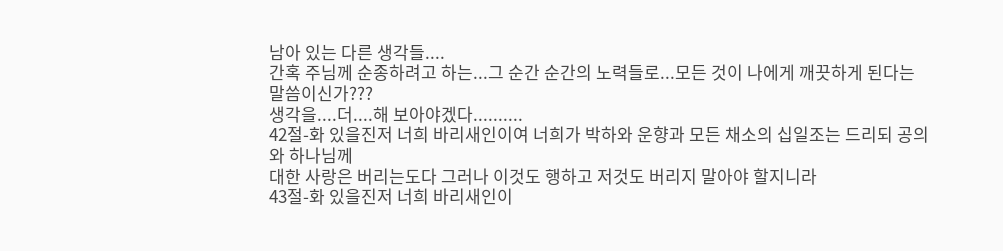남아 있는 다른 생각들....
간혹 주님께 순종하려고 하는...그 순간 순간의 노력들로...모든 것이 나에게 깨끗하게 된다는
말씀이신가???
생각을....더....해 보아야겠다..........
42절-화 있을진저 너희 바리새인이여 너희가 박하와 운향과 모든 채소의 십일조는 드리되 공의와 하나님께
대한 사랑은 버리는도다 그러나 이것도 행하고 저것도 버리지 말아야 할지니라
43절-화 있을진저 너희 바리새인이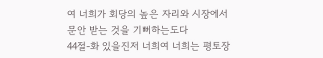여 너희가 회당의 높은 자리와 시장에서 문안 받는 것을 기뻐하는도다
44절-화 있을진저 너희여 너희는 평토장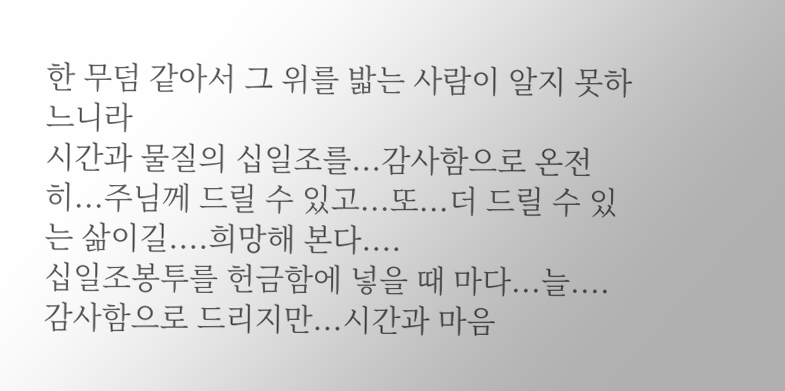한 무덤 같아서 그 위를 밟는 사람이 알지 못하느니라
시간과 물질의 십일조를...감사함으로 온전히...주님께 드릴 수 있고...또...더 드릴 수 있는 삶이길....희망해 본다....
십일조봉투를 헌금함에 넣을 때 마다...늘....감사함으로 드리지만...시간과 마음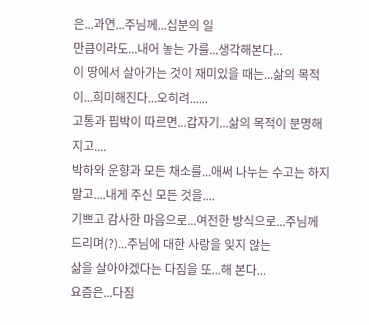은...과연...주님께...십분의 일
만큼이라도...내어 놓는 가를...생각해본다...
이 땅에서 살아가는 것이 재미있을 때는...삶의 목적이...희미해진다...오히려......
고통과 핍박이 따르면...갑자기...삶의 목적이 분명해지고....
박하와 운향과 모든 채소를...애써 나누는 수고는 하지 말고....내게 주신 모든 것을....
기쁘고 감사한 마음으로...여전한 방식으로...주님께 드리며(?)...주님에 대한 사랑을 잊지 않는
삶을 살아야겠다는 다짐을 또...해 본다...
요즘은...다짐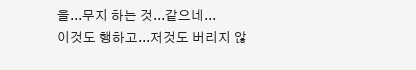을...무지 하는 것...같으네...
이것도 행하고...저것도 버리지 않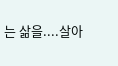는 삶을....살아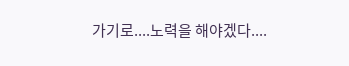가기로....노력을 해야겠다....